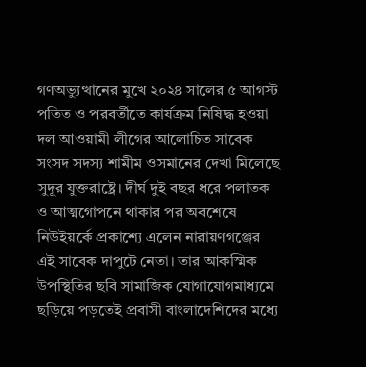গণঅভ্যুত্থানের মুখে ২০২৪ সালের ৫ আগস্ট পতিত ও পরবর্তীতে কার্যক্রম নিষিদ্ধ হওয়া দল আওয়ামী লীগের আলোচিত সাবেক সংসদ সদস্য শামীম ওসমানের দেখা মিলেছে সুদূর যুক্তরাষ্ট্রে। দীর্ঘ দুই বছর ধরে পলাতক ও আত্মগোপনে থাকার পর অবশেষে নিউইয়র্কে প্রকাশ্যে এলেন নারায়ণগঞ্জের এই সাবেক দাপুটে নেতা। তার আকস্মিক উপস্থিতির ছবি সামাজিক যোগাযোগমাধ্যমে ছড়িয়ে পড়তেই প্রবাসী বাংলাদেশিদের মধ্যে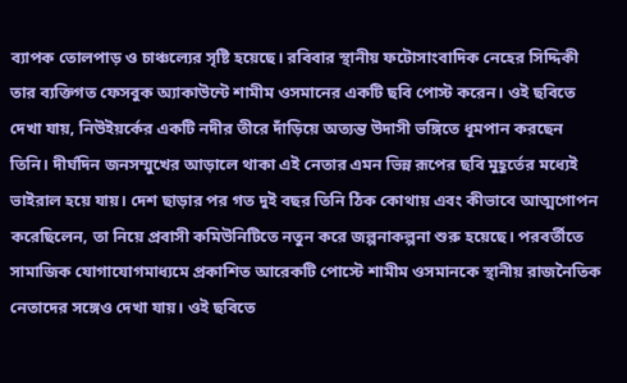ব্যাপক তোলপাড় ও চাঞ্চল্যের সৃষ্টি হয়েছে। রবিবার স্থানীয় ফটোসাংবাদিক নেহের সিদ্দিকী তার ব্যক্তিগত ফেসবুক অ্যাকাউন্টে শামীম ওসমানের একটি ছবি পোস্ট করেন। ওই ছবিতে দেখা যায়, নিউইয়র্কের একটি নদীর তীরে দাঁড়িয়ে অত্যন্ত উদাসী ভঙ্গিতে ধূমপান করছেন তিনি। দীর্ঘদিন জনসম্মুখের আড়ালে থাকা এই নেতার এমন ভিন্ন রূপের ছবি মুহূর্তের মধ্যেই ভাইরাল হয়ে যায়। দেশ ছাড়ার পর গত দুই বছর তিনি ঠিক কোথায় এবং কীভাবে আত্মগোপন করেছিলেন, তা নিয়ে প্রবাসী কমিউনিটিতে নতুন করে জল্পনাকল্পনা শুরু হয়েছে। পরবর্তীতে সামাজিক যোগাযোগমাধ্যমে প্রকাশিত আরেকটি পোস্টে শামীম ওসমানকে স্থানীয় রাজনৈতিক নেতাদের সঙ্গেও দেখা যায়। ওই ছবিতে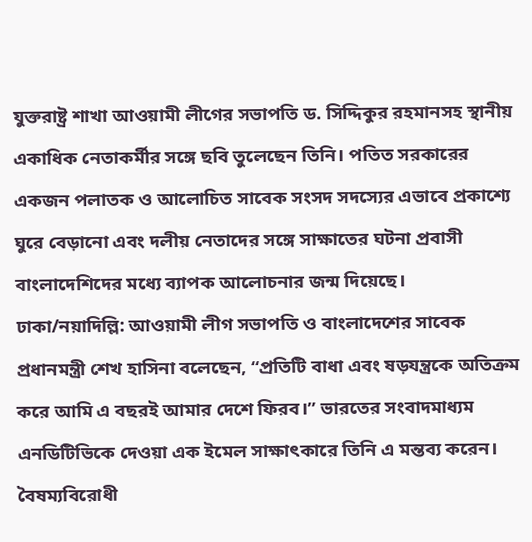যুক্তরাষ্ট্র শাখা আওয়ামী লীগের সভাপতি ড. সিদ্দিকুর রহমানসহ স্থানীয় একাধিক নেতাকর্মীর সঙ্গে ছবি তুলেছেন তিনি। পতিত সরকারের একজন পলাতক ও আলোচিত সাবেক সংসদ সদস্যের এভাবে প্রকাশ্যে ঘুরে বেড়ানো এবং দলীয় নেতাদের সঙ্গে সাক্ষাতের ঘটনা প্রবাসী বাংলাদেশিদের মধ্যে ব্যাপক আলোচনার জন্ম দিয়েছে।
ঢাকা/নয়াদিল্লি: আওয়ামী লীগ সভাপতি ও বাংলাদেশের সাবেক প্রধানমন্ত্রী শেখ হাসিনা বলেছেন, “প্রতিটি বাধা এবং ষড়যন্ত্রকে অতিক্রম করে আমি এ বছরই আমার দেশে ফিরব।” ভারতের সংবাদমাধ্যম এনডিটিভিকে দেওয়া এক ইমেল সাক্ষাৎকারে তিনি এ মন্তব্য করেন। বৈষম্যবিরোধী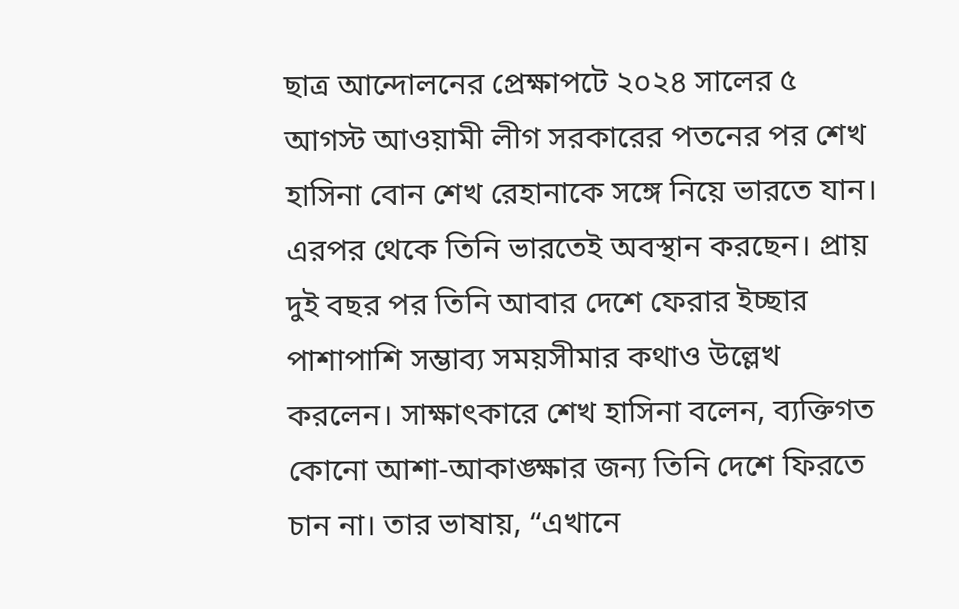ছাত্র আন্দোলনের প্রেক্ষাপটে ২০২৪ সালের ৫ আগস্ট আওয়ামী লীগ সরকারের পতনের পর শেখ হাসিনা বোন শেখ রেহানাকে সঙ্গে নিয়ে ভারতে যান। এরপর থেকে তিনি ভারতেই অবস্থান করছেন। প্রায় দুই বছর পর তিনি আবার দেশে ফেরার ইচ্ছার পাশাপাশি সম্ভাব্য সময়সীমার কথাও উল্লেখ করলেন। সাক্ষাৎকারে শেখ হাসিনা বলেন, ব্যক্তিগত কোনো আশা-আকাঙ্ক্ষার জন্য তিনি দেশে ফিরতে চান না। তার ভাষায়, “এখানে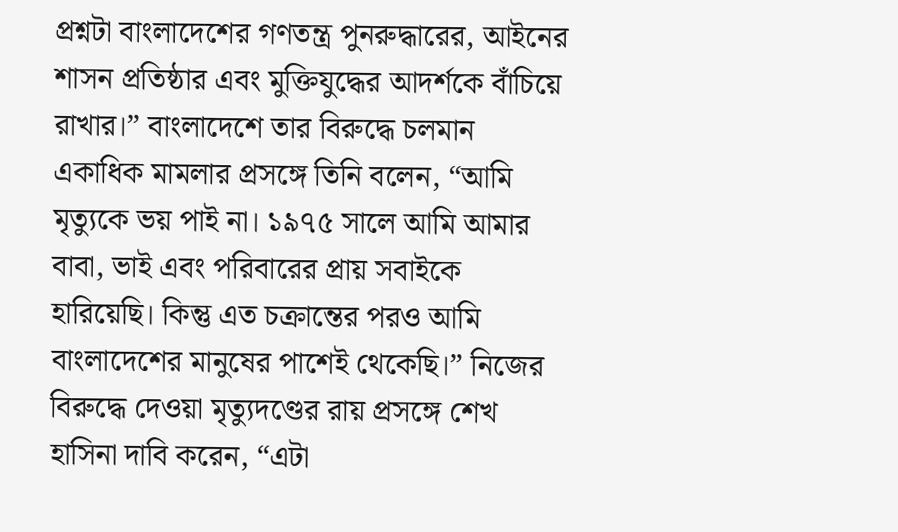প্রশ্নটা বাংলাদেশের গণতন্ত্র পুনরুদ্ধারের, আইনের শাসন প্রতিষ্ঠার এবং মুক্তিযুদ্ধের আদর্শকে বাঁচিয়ে রাখার।” বাংলাদেশে তার বিরুদ্ধে চলমান একাধিক মামলার প্রসঙ্গে তিনি বলেন, “আমি মৃত্যুকে ভয় পাই না। ১৯৭৫ সালে আমি আমার বাবা, ভাই এবং পরিবারের প্রায় সবাইকে হারিয়েছি। কিন্তু এত চক্রান্তের পরও আমি বাংলাদেশের মানুষের পাশেই থেকেছি।” নিজের বিরুদ্ধে দেওয়া মৃত্যুদণ্ডের রায় প্রসঙ্গে শেখ হাসিনা দাবি করেন, “এটা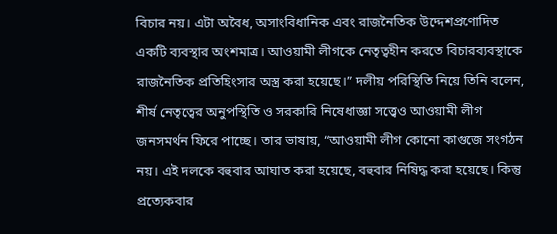বিচার নয়। এটা অবৈধ, অসাংবিধানিক এবং রাজনৈতিক উদ্দেশপ্রণোদিত একটি ব্যবস্থার অংশমাত্র। আওয়ামী লীগকে নেতৃত্বহীন করতে বিচারব্যবস্থাকে রাজনৈতিক প্রতিহিংসার অস্ত্র করা হয়েছে।” দলীয় পরিস্থিতি নিয়ে তিনি বলেন, শীর্ষ নেতৃত্বের অনুপস্থিতি ও সরকারি নিষেধাজ্ঞা সত্ত্বেও আওয়ামী লীগ জনসমর্থন ফিরে পাচ্ছে। তার ভাষায়, “আওয়ামী লীগ কোনো কাগুজে সংগঠন নয়। এই দলকে বহুবার আঘাত করা হয়েছে, বহুবার নিষিদ্ধ করা হয়েছে। কিন্তু প্রত্যেকবার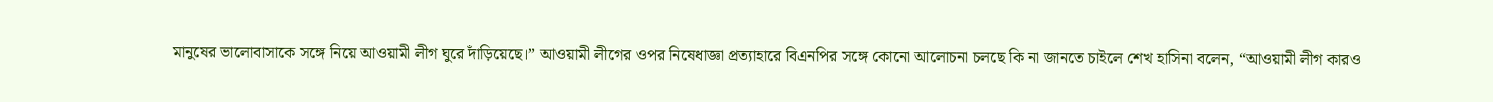মানুষের ভালোবাসাকে সঙ্গে নিয়ে আওয়ামী লীগ ঘুরে দাঁড়িয়েছে।” আওয়ামী লীগের ওপর নিষেধাজ্ঞা প্রত্যাহারে বিএনপির সঙ্গে কোনো আলোচনা চলছে কি না জানতে চাইলে শেখ হাসিনা বলেন, “আওয়ামী লীগ কারও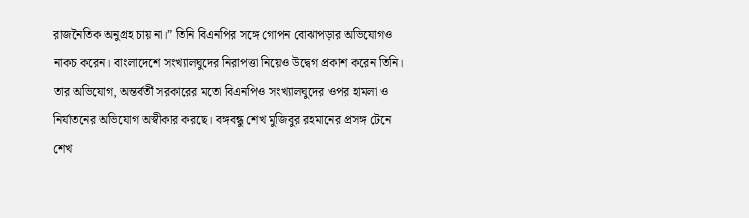রাজনৈতিক অনুগ্রহ চায় না।” তিনি বিএনপির সঙ্গে গোপন বোঝাপড়ার অভিযোগও নাকচ করেন। বাংলাদেশে সংখ্যালঘুদের নিরাপত্তা নিয়েও উদ্বেগ প্রকাশ করেন তিনি। তার অভিযোগ, অন্তর্বর্তী সরকারের মতো বিএনপিও সংখ্যালঘুদের ওপর হামলা ও নির্যাতনের অভিযোগ অস্বীকার করছে। বঙ্গবন্ধু শেখ মুজিবুর রহমানের প্রসঙ্গ টেনে শেখ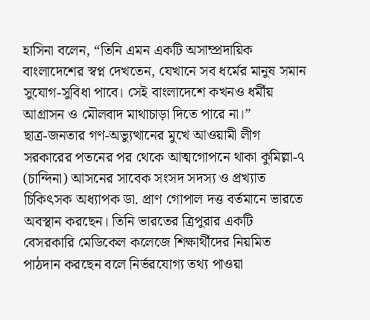হাসিনা বলেন, “তিনি এমন একটি অসাম্প্রদায়িক বাংলাদেশের স্বপ্ন দেখতেন, যেখানে সব ধর্মের মানুষ সমান সুযোগ-সুবিধা পাবে। সেই বাংলাদেশে কখনও ধর্মীয় আগ্রাসন ও মৌলবাদ মাথাচাড়া দিতে পারে না।”
ছাত্র-জনতার গণ-অভ্যুত্থানের মুখে আওয়ামী লীগ সরকারের পতনের পর থেকে আত্মগোপনে থাকা কুমিল্লা-৭ (চান্দিনা) আসনের সাবেক সংসদ সদস্য ও প্রখ্যাত চিকিৎসক অধ্যাপক ডা. প্রাণ গোপাল দত্ত বর্তমানে ভারতে অবস্থান করছেন। তিনি ভারতের ত্রিপুরার একটি বেসরকারি মেডিকেল কলেজে শিক্ষার্থীদের নিয়মিত পাঠদান করছেন বলে নির্ভরযোগ্য তথ্য পাওয়া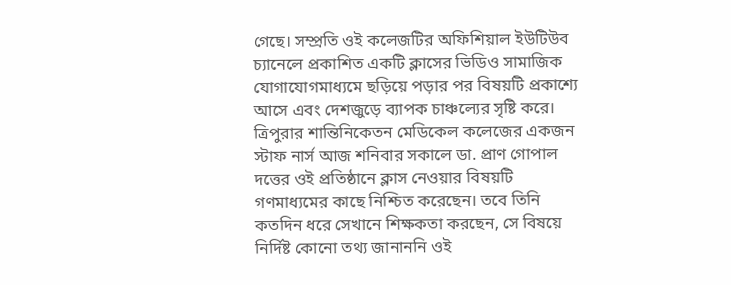গেছে। সম্প্রতি ওই কলেজটির অফিশিয়াল ইউটিউব চ্যানেলে প্রকাশিত একটি ক্লাসের ভিডিও সামাজিক যোগাযোগমাধ্যমে ছড়িয়ে পড়ার পর বিষয়টি প্রকাশ্যে আসে এবং দেশজুড়ে ব্যাপক চাঞ্চল্যের সৃষ্টি করে। ত্রিপুরার শান্তিনিকেতন মেডিকেল কলেজের একজন স্টাফ নার্স আজ শনিবার সকালে ডা. প্রাণ গোপাল দত্তের ওই প্রতিষ্ঠানে ক্লাস নেওয়ার বিষয়টি গণমাধ্যমের কাছে নিশ্চিত করেছেন। তবে তিনি কতদিন ধরে সেখানে শিক্ষকতা করছেন, সে বিষয়ে নির্দিষ্ট কোনো তথ্য জানাননি ওই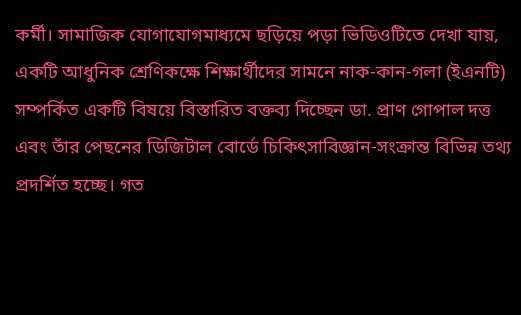কর্মী। সামাজিক যোগাযোগমাধ্যমে ছড়িয়ে পড়া ভিডিওটিতে দেখা যায়, একটি আধুনিক শ্রেণিকক্ষে শিক্ষার্থীদের সামনে নাক-কান-গলা (ইএনটি) সম্পর্কিত একটি বিষয়ে বিস্তারিত বক্তব্য দিচ্ছেন ডা. প্রাণ গোপাল দত্ত এবং তাঁর পেছনের ডিজিটাল বোর্ডে চিকিৎসাবিজ্ঞান-সংক্রান্ত বিভিন্ন তথ্য প্রদর্শিত হচ্ছে। গত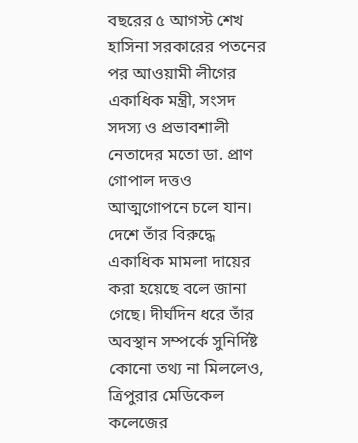বছরের ৫ আগস্ট শেখ হাসিনা সরকারের পতনের পর আওয়ামী লীগের একাধিক মন্ত্রী, সংসদ সদস্য ও প্রভাবশালী নেতাদের মতো ডা. প্রাণ গোপাল দত্তও আত্মগোপনে চলে যান। দেশে তাঁর বিরুদ্ধে একাধিক মামলা দায়ের করা হয়েছে বলে জানা গেছে। দীর্ঘদিন ধরে তাঁর অবস্থান সম্পর্কে সুনির্দিষ্ট কোনো তথ্য না মিললেও, ত্রিপুরার মেডিকেল কলেজের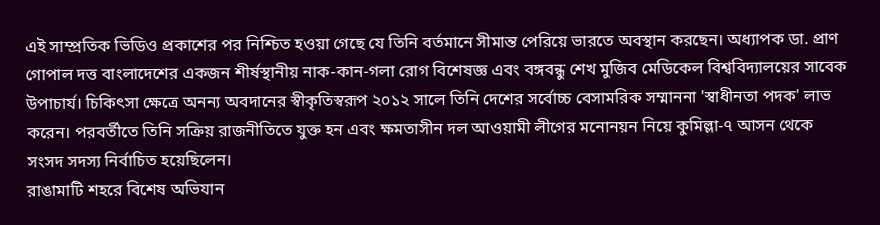এই সাম্প্রতিক ভিডিও প্রকাশের পর নিশ্চিত হওয়া গেছে যে তিনি বর্তমানে সীমান্ত পেরিয়ে ভারতে অবস্থান করছেন। অধ্যাপক ডা. প্রাণ গোপাল দত্ত বাংলাদেশের একজন শীর্ষস্থানীয় নাক-কান-গলা রোগ বিশেষজ্ঞ এবং বঙ্গবন্ধু শেখ মুজিব মেডিকেল বিশ্ববিদ্যালয়ের সাবেক উপাচার্য। চিকিৎসা ক্ষেত্রে অনন্য অবদানের স্বীকৃতিস্বরূপ ২০১২ সালে তিনি দেশের সর্বোচ্চ বেসামরিক সম্মাননা 'স্বাধীনতা পদক' লাভ করেন। পরবর্তীতে তিনি সক্রিয় রাজনীতিতে যুক্ত হন এবং ক্ষমতাসীন দল আওয়ামী লীগের মনোনয়ন নিয়ে কুমিল্লা-৭ আসন থেকে সংসদ সদস্য নির্বাচিত হয়েছিলেন।
রাঙামাটি শহরে বিশেষ অভিযান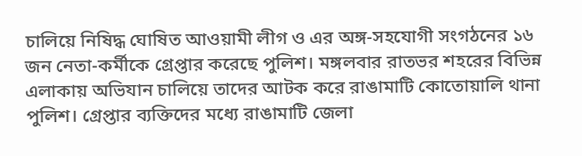চালিয়ে নিষিদ্ধ ঘোষিত আওয়ামী লীগ ও এর অঙ্গ-সহযোগী সংগঠনের ১৬ জন নেতা-কর্মীকে গ্রেপ্তার করেছে পুলিশ। মঙ্গলবার রাতভর শহরের বিভিন্ন এলাকায় অভিযান চালিয়ে তাদের আটক করে রাঙামাটি কোতোয়ালি থানা পুলিশ। গ্রেপ্তার ব্যক্তিদের মধ্যে রাঙামাটি জেলা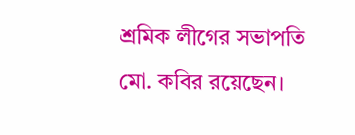শ্রমিক লীগের সভাপতি মো. কবির রয়েছেন।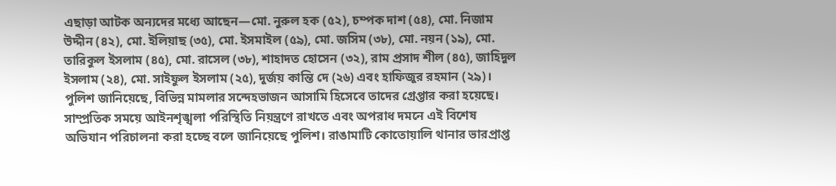এছাড়া আটক অন্যদের মধ্যে আছেন—মো. নুরুল হক (৫২), চম্পক দাশ (৫৪), মো. নিজাম উদ্দীন (৪২), মো. ইলিয়াছ (৩৫), মো. ইসমাইল (৫৯), মো. জসিম (৩৮), মো. নয়ন (১৯), মো. তারিকুল ইসলাম (৪৫), মো. রাসেল (৩৮), শাহাদত হোসেন (৩২), রাম প্রসাদ শীল (৪৫), জাহিদুল ইসলাম (২৪), মো. সাইফুল ইসলাম (২৫), দুর্জয় কান্তি দে (২৬) এবং হাফিজুর রহমান (২৯)। পুলিশ জানিয়েছে, বিভিন্ন মামলার সন্দেহভাজন আসামি হিসেবে তাদের গ্রেপ্তার করা হয়েছে। সাম্প্রতিক সময়ে আইনশৃঙ্খলা পরিস্থিতি নিয়ন্ত্রণে রাখতে এবং অপরাধ দমনে এই বিশেষ অভিযান পরিচালনা করা হচ্ছে বলে জানিয়েছে পুলিশ। রাঙামাটি কোতোয়ালি থানার ভারপ্রাপ্ত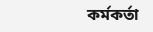কর্মকর্তা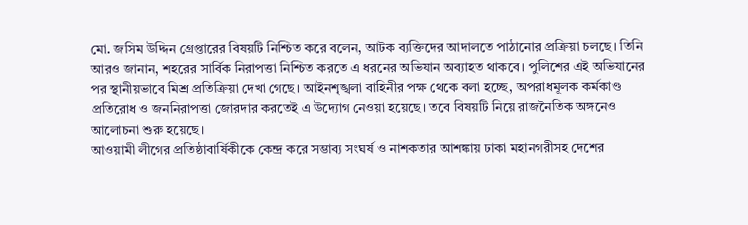মো. জসিম উদ্দিন গ্রেপ্তারের বিষয়টি নিশ্চিত করে বলেন, আটক ব্যক্তিদের আদালতে পাঠানোর প্রক্রিয়া চলছে। তিনি আরও জানান, শহরের সার্বিক নিরাপত্তা নিশ্চিত করতে এ ধরনের অভিযান অব্যাহত থাকবে। পুলিশের এই অভিযানের পর স্থানীয়ভাবে মিশ্র প্রতিক্রিয়া দেখা গেছে। আইনশৃঙ্খলা বাহিনীর পক্ষ থেকে বলা হচ্ছে, অপরাধমূলক কর্মকাণ্ড প্রতিরোধ ও জননিরাপত্তা জোরদার করতেই এ উদ্যোগ নেওয়া হয়েছে। তবে বিষয়টি নিয়ে রাজনৈতিক অঙ্গনেও আলোচনা শুরু হয়েছে।
আওয়ামী লীগের প্রতিষ্ঠাবার্ষিকীকে কেন্দ্র করে সম্ভাব্য সংঘর্ষ ও নাশকতার আশঙ্কায় ঢাকা মহানগরীসহ দেশের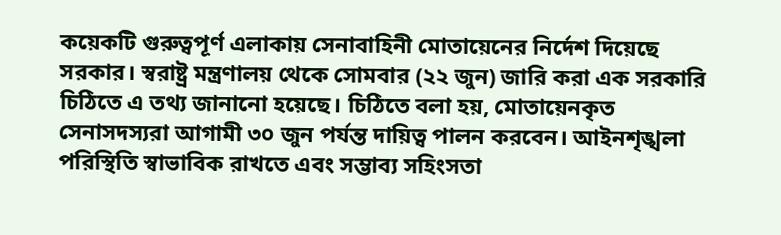কয়েকটি গুরুত্বপূর্ণ এলাকায় সেনাবাহিনী মোতায়েনের নির্দেশ দিয়েছে সরকার। স্বরাষ্ট্র মন্ত্রণালয় থেকে সোমবার (২২ জুন) জারি করা এক সরকারি চিঠিতে এ তথ্য জানানো হয়েছে। চিঠিতে বলা হয়, মোতায়েনকৃত সেনাসদস্যরা আগামী ৩০ জুন পর্যন্ত দায়িত্ব পালন করবেন। আইনশৃঙ্খলা পরিস্থিতি স্বাভাবিক রাখতে এবং সম্ভাব্য সহিংসতা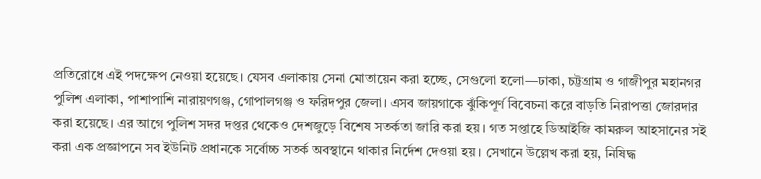প্রতিরোধে এই পদক্ষেপ নেওয়া হয়েছে। যেসব এলাকায় সেনা মোতায়েন করা হচ্ছে, সেগুলো হলো—ঢাকা, চট্টগ্রাম ও গাজীপুর মহানগর পুলিশ এলাকা, পাশাপাশি নারায়ণগঞ্জ, গোপালগঞ্জ ও ফরিদপুর জেলা। এসব জায়গাকে ঝুঁকিপূর্ণ বিবেচনা করে বাড়তি নিরাপত্তা জোরদার করা হয়েছে। এর আগে পুলিশ সদর দপ্তর থেকেও দেশজুড়ে বিশেষ সতর্কতা জারি করা হয়। গত সপ্তাহে ডিআইজি কামরুল আহসানের সই করা এক প্রজ্ঞাপনে সব ইউনিট প্রধানকে সর্বোচ্চ সতর্ক অবস্থানে থাকার নির্দেশ দেওয়া হয়। সেখানে উল্লেখ করা হয়, নিষিদ্ধ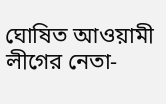ঘোষিত আওয়ামী লীগের নেতা-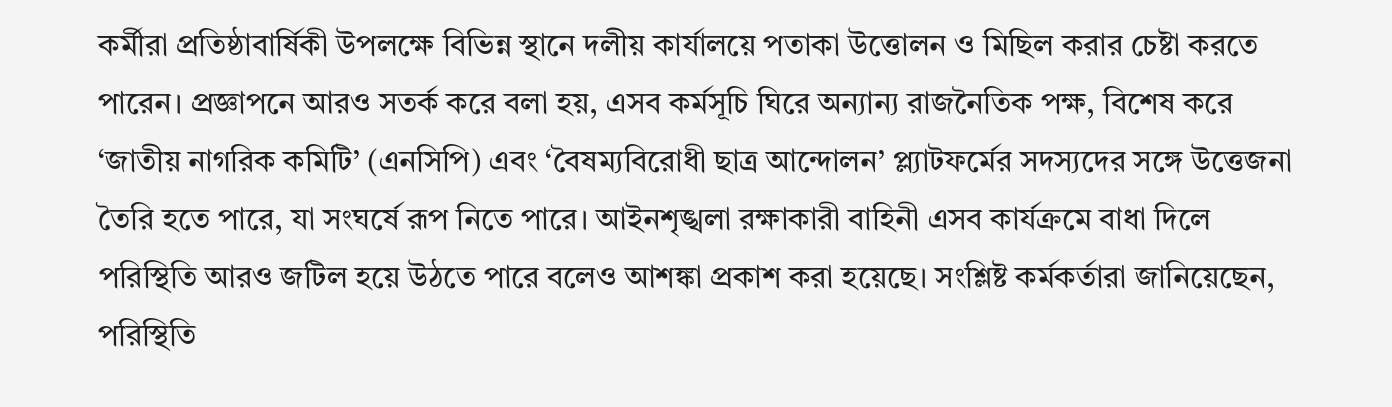কর্মীরা প্রতিষ্ঠাবার্ষিকী উপলক্ষে বিভিন্ন স্থানে দলীয় কার্যালয়ে পতাকা উত্তোলন ও মিছিল করার চেষ্টা করতে পারেন। প্রজ্ঞাপনে আরও সতর্ক করে বলা হয়, এসব কর্মসূচি ঘিরে অন্যান্য রাজনৈতিক পক্ষ, বিশেষ করে ‘জাতীয় নাগরিক কমিটি’ (এনসিপি) এবং ‘বৈষম্যবিরোধী ছাত্র আন্দোলন’ প্ল্যাটফর্মের সদস্যদের সঙ্গে উত্তেজনা তৈরি হতে পারে, যা সংঘর্ষে রূপ নিতে পারে। আইনশৃঙ্খলা রক্ষাকারী বাহিনী এসব কার্যক্রমে বাধা দিলে পরিস্থিতি আরও জটিল হয়ে উঠতে পারে বলেও আশঙ্কা প্রকাশ করা হয়েছে। সংশ্লিষ্ট কর্মকর্তারা জানিয়েছেন, পরিস্থিতি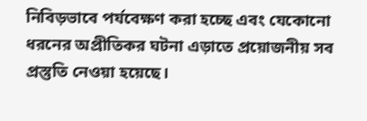নিবিড়ভাবে পর্যবেক্ষণ করা হচ্ছে এবং যেকোনো ধরনের অপ্রীতিকর ঘটনা এড়াতে প্রয়োজনীয় সব প্রস্তুতি নেওয়া হয়েছে।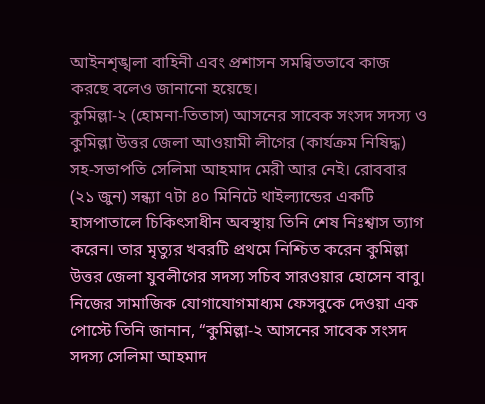আইনশৃঙ্খলা বাহিনী এবং প্রশাসন সমন্বিতভাবে কাজ করছে বলেও জানানো হয়েছে।
কুমিল্লা-২ (হোমনা-তিতাস) আসনের সাবেক সংসদ সদস্য ও কুমিল্লা উত্তর জেলা আওয়ামী লীগের (কার্যক্রম নিষিদ্ধ) সহ-সভাপতি সেলিমা আহমাদ মেরী আর নেই। রোববার (২১ জুন) সন্ধ্যা ৭টা ৪০ মিনিটে থাইল্যান্ডের একটি হাসপাতালে চিকিৎসাধীন অবস্থায় তিনি শেষ নিঃশ্বাস ত্যাগ করেন। তার মৃত্যুর খবরটি প্রথমে নিশ্চিত করেন কুমিল্লা উত্তর জেলা যুবলীগের সদস্য সচিব সারওয়ার হোসেন বাবু। নিজের সামাজিক যোগাযোগমাধ্যম ফেসবুকে দেওয়া এক পোস্টে তিনি জানান, “কুমিল্লা-২ আসনের সাবেক সংসদ সদস্য সেলিমা আহমাদ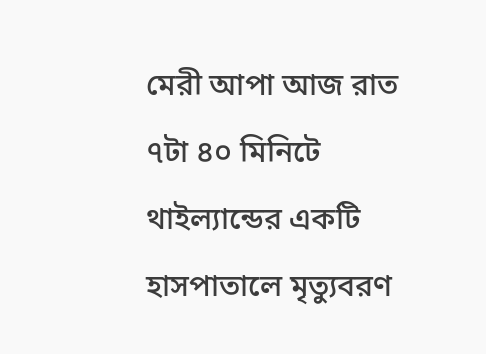মেরী আপা আজ রাত ৭টা ৪০ মিনিটে থাইল্যান্ডের একটি হাসপাতালে মৃত্যুবরণ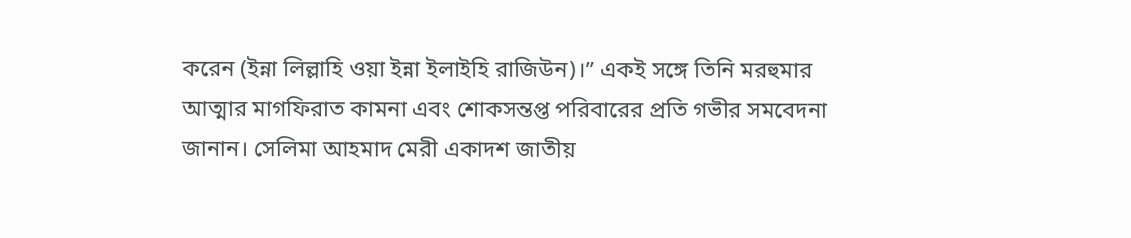করেন (ইন্না লিল্লাহি ওয়া ইন্না ইলাইহি রাজিউন)।” একই সঙ্গে তিনি মরহুমার আত্মার মাগফিরাত কামনা এবং শোকসন্তপ্ত পরিবারের প্রতি গভীর সমবেদনা জানান। সেলিমা আহমাদ মেরী একাদশ জাতীয়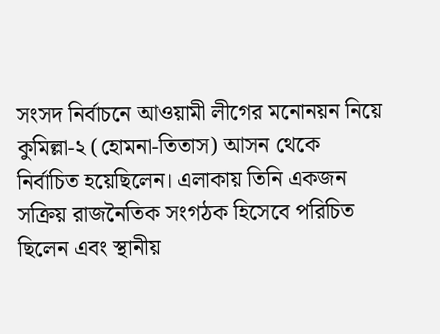সংসদ নির্বাচনে আওয়ামী লীগের মনোনয়ন নিয়ে কুমিল্লা-২ (হোমনা-তিতাস) আসন থেকে নির্বাচিত হয়েছিলেন। এলাকায় তিনি একজন সক্রিয় রাজনৈতিক সংগঠক হিসেবে পরিচিত ছিলেন এবং স্থানীয়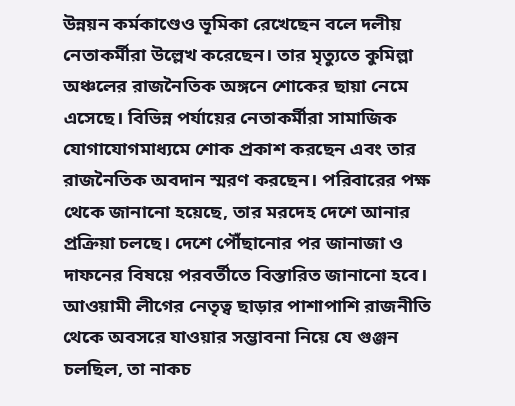উন্নয়ন কর্মকাণ্ডেও ভূমিকা রেখেছেন বলে দলীয় নেতাকর্মীরা উল্লেখ করেছেন। তার মৃত্যুতে কুমিল্লা অঞ্চলের রাজনৈতিক অঙ্গনে শোকের ছায়া নেমে এসেছে। বিভিন্ন পর্যায়ের নেতাকর্মীরা সামাজিক যোগাযোগমাধ্যমে শোক প্রকাশ করছেন এবং তার রাজনৈতিক অবদান স্মরণ করছেন। পরিবারের পক্ষ থেকে জানানো হয়েছে, তার মরদেহ দেশে আনার প্রক্রিয়া চলছে। দেশে পৌঁছানোর পর জানাজা ও দাফনের বিষয়ে পরবর্তীতে বিস্তারিত জানানো হবে।
আওয়ামী লীগের নেতৃত্ব ছাড়ার পাশাপাশি রাজনীতি থেকে অবসরে যাওয়ার সম্ভাবনা নিয়ে যে গুঞ্জন চলছিল, তা নাকচ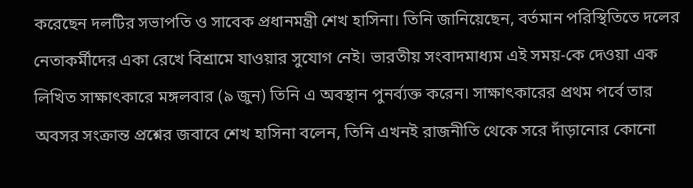করেছেন দলটির সভাপতি ও সাবেক প্রধানমন্ত্রী শেখ হাসিনা। তিনি জানিয়েছেন, বর্তমান পরিস্থিতিতে দলের নেতাকর্মীদের একা রেখে বিশ্রামে যাওয়ার সুযোগ নেই। ভারতীয় সংবাদমাধ্যম এই সময়-কে দেওয়া এক লিখিত সাক্ষাৎকারে মঙ্গলবার (৯ জুন) তিনি এ অবস্থান পুনর্ব্যক্ত করেন। সাক্ষাৎকারের প্রথম পর্বে তার অবসর সংক্রান্ত প্রশ্নের জবাবে শেখ হাসিনা বলেন, তিনি এখনই রাজনীতি থেকে সরে দাঁড়ানোর কোনো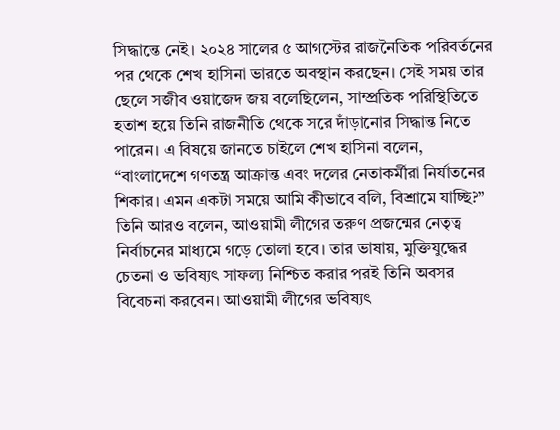সিদ্ধান্তে নেই। ২০২৪ সালের ৫ আগস্টের রাজনৈতিক পরিবর্তনের পর থেকে শেখ হাসিনা ভারতে অবস্থান করছেন। সেই সময় তার ছেলে সজীব ওয়াজেদ জয় বলেছিলেন, সাম্প্রতিক পরিস্থিতিতে হতাশ হয়ে তিনি রাজনীতি থেকে সরে দাঁড়ানোর সিদ্ধান্ত নিতে পারেন। এ বিষয়ে জানতে চাইলে শেখ হাসিনা বলেন, “বাংলাদেশে গণতন্ত্র আক্রান্ত এবং দলের নেতাকর্মীরা নির্যাতনের শিকার। এমন একটা সময়ে আমি কীভাবে বলি, বিশ্রামে যাচ্ছি?” তিনি আরও বলেন, আওয়ামী লীগের তরুণ প্রজন্মের নেতৃত্ব নির্বাচনের মাধ্যমে গড়ে তোলা হবে। তার ভাষায়, মুক্তিযুদ্ধের চেতনা ও ভবিষ্যৎ সাফল্য নিশ্চিত করার পরই তিনি অবসর বিবেচনা করবেন। আওয়ামী লীগের ভবিষ্যৎ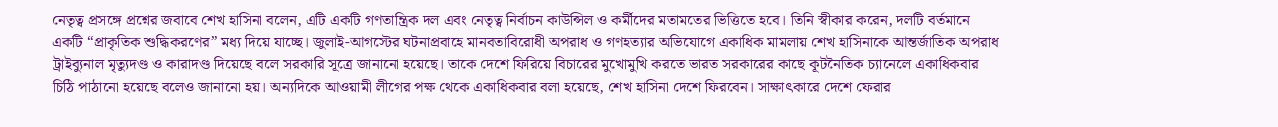নেতৃত্ব প্রসঙ্গে প্রশ্নের জবাবে শেখ হাসিনা বলেন, এটি একটি গণতান্ত্রিক দল এবং নেতৃত্ব নির্বাচন কাউন্সিল ও কর্মীদের মতামতের ভিত্তিতে হবে। তিনি স্বীকার করেন, দলটি বর্তমানে একটি “প্রাকৃতিক শুদ্ধিকরণের” মধ্য দিয়ে যাচ্ছে। জুলাই-আগস্টের ঘটনাপ্রবাহে মানবতাবিরোধী অপরাধ ও গণহত্যার অভিযোগে একাধিক মামলায় শেখ হাসিনাকে আন্তর্জাতিক অপরাধ ট্রাইব্যুনাল মৃত্যুদণ্ড ও কারাদণ্ড দিয়েছে বলে সরকারি সূত্রে জানানো হয়েছে। তাকে দেশে ফিরিয়ে বিচারের মুখোমুখি করতে ভারত সরকারের কাছে কূটনৈতিক চ্যানেলে একাধিকবার চিঠি পাঠানো হয়েছে বলেও জানানো হয়। অন্যদিকে আওয়ামী লীগের পক্ষ থেকে একাধিকবার বলা হয়েছে, শেখ হাসিনা দেশে ফিরবেন। সাক্ষাৎকারে দেশে ফেরার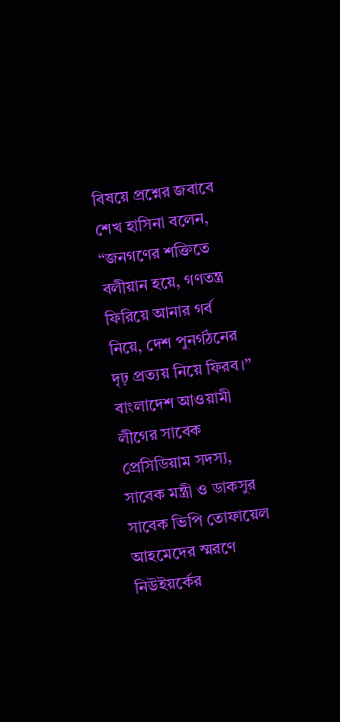বিষয়ে প্রশ্নের জবাবে শেখ হাসিনা বলেন, “জনগণের শক্তিতে বলীয়ান হয়ে, গণতন্ত্র ফিরিয়ে আনার গর্ব নিয়ে, দেশ পুনর্গঠনের দৃঢ় প্রত্যয় নিয়ে ফিরব।”
বাংলাদেশ আওয়ামী লীগের সাবেক প্রেসিডিয়াম সদস্য, সাবেক মন্ত্রী ও ডাকসুর সাবেক ভিপি তোফায়েল আহমেদের স্মরণে নিউইয়র্কের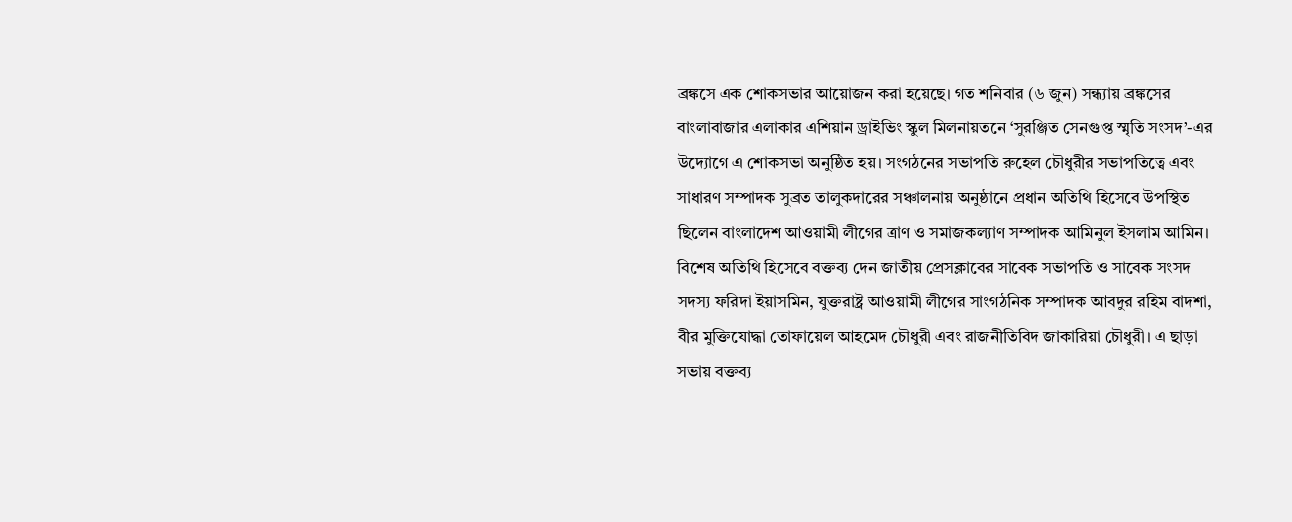ব্রঙ্কসে এক শোকসভার আয়োজন করা হয়েছে। গত শনিবার (৬ জুন) সন্ধ্যায় ব্রঙ্কসের বাংলাবাজার এলাকার এশিয়ান ড্রাইভিং স্কুল মিলনায়তনে ‘সুরঞ্জিত সেনগুপ্ত স্মৃতি সংসদ’-এর উদ্যোগে এ শোকসভা অনুষ্ঠিত হয়। সংগঠনের সভাপতি রুহেল চৌধুরীর সভাপতিত্বে এবং সাধারণ সম্পাদক সুব্রত তালুকদারের সঞ্চালনায় অনুষ্ঠানে প্রধান অতিথি হিসেবে উপস্থিত ছিলেন বাংলাদেশ আওয়ামী লীগের ত্রাণ ও সমাজকল্যাণ সম্পাদক আমিনুল ইসলাম আমিন। বিশেষ অতিথি হিসেবে বক্তব্য দেন জাতীয় প্রেসক্লাবের সাবেক সভাপতি ও সাবেক সংসদ সদস্য ফরিদা ইয়াসমিন, যুক্তরাষ্ট্র আওয়ামী লীগের সাংগঠনিক সম্পাদক আবদুর রহিম বাদশা, বীর মুক্তিযোদ্ধা তোফায়েল আহমেদ চৌধুরী এবং রাজনীতিবিদ জাকারিয়া চৌধুরী। এ ছাড়া সভায় বক্তব্য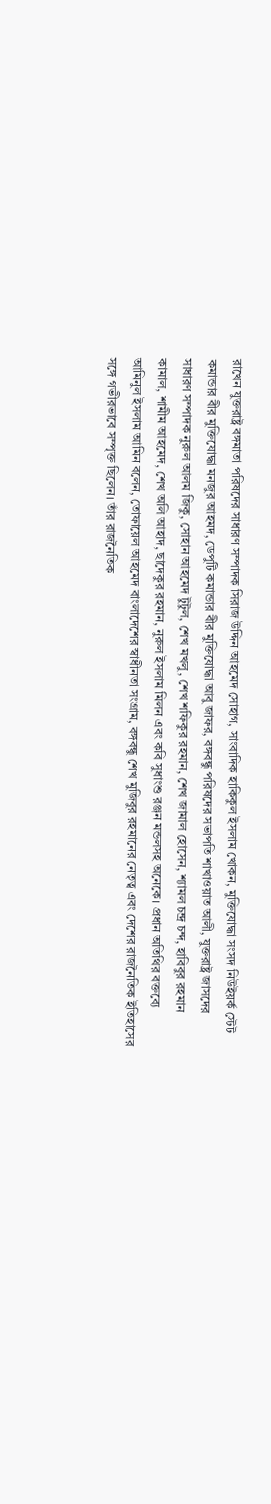রাখেন যুক্তরাষ্ট্র বঙ্গমাতা পরিষদের সাধারণ সম্পাদক সিরাজ উদ্দিন আহমেদ সোহাগ, সাংবাদিক হাকিকুল ইসলাম খোকন, মুক্তিযোদ্ধা সংসদ নিউইয়র্ক স্টেট কমান্ডার বীর মুক্তিযোদ্ধা মনজুর আহমদ, ডেপুটি কমান্ডার বীর মুক্তিযোদ্ধা আবু জাফর, বঙ্গবন্ধু পরিষদের সভাপতি শাখাওয়াত আলী, যুক্তরাষ্ট্র জাসদের সাধারণ সম্পাদক নুরুল আলম জিকু, সোহান আহমেদ টুটুল, শেখ মখলু, শেখ শফিকুর রহমান, শেখ জামাল হোসেন, শ্যামল চন্দ্র চন্দ, হাবিবুর রহমান কামাল, শামীম আহমেদ, শেখ অলি আহাদ, ছাদেকুর রহমান, নুরুল ইসলাম মিলন এবং কবি সুধাংশু রঞ্জন মন্ডলসহ অনেকে। প্রধান অতিথির বক্তব্যে আমিনুল ইসলাম আমিন বলেন, তোফায়েল আহমেদ বাংলাদেশের স্বাধীনতা সংগ্রাম, বঙ্গবন্ধু শেখ মুজিবুর রহমানের নেতৃত্ব এবং দেশের রাজনৈতিক ইতিহাসের সঙ্গে গভীরভাবে সম্পৃক্ত ছিলেন। তাঁর রাজনৈতিক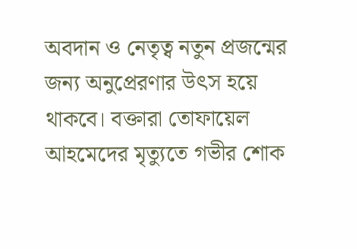অবদান ও নেতৃত্ব নতুন প্রজন্মের জন্য অনুপ্রেরণার উৎস হয়ে থাকবে। বক্তারা তোফায়েল আহমেদের মৃত্যুতে গভীর শোক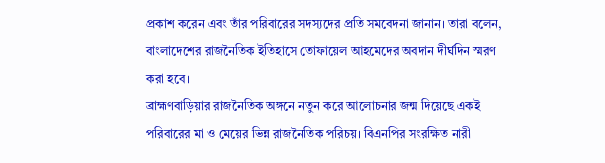প্রকাশ করেন এবং তাঁর পরিবারের সদস্যদের প্রতি সমবেদনা জানান। তারা বলেন, বাংলাদেশের রাজনৈতিক ইতিহাসে তোফায়েল আহমেদের অবদান দীর্ঘদিন স্মরণ করা হবে।
ব্রাহ্মণবাড়িয়ার রাজনৈতিক অঙ্গনে নতুন করে আলোচনার জন্ম দিয়েছে একই পরিবারের মা ও মেয়ের ভিন্ন রাজনৈতিক পরিচয়। বিএনপির সংরক্ষিত নারী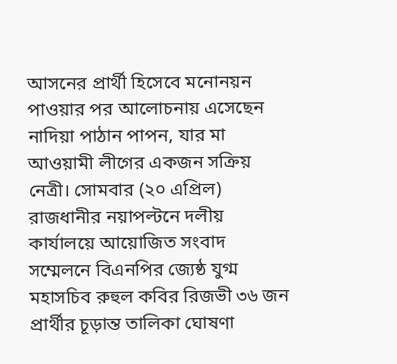আসনের প্রার্থী হিসেবে মনোনয়ন পাওয়ার পর আলোচনায় এসেছেন নাদিয়া পাঠান পাপন, যার মা আওয়ামী লীগের একজন সক্রিয় নেত্রী। সোমবার (২০ এপ্রিল) রাজধানীর নয়াপল্টনে দলীয় কার্যালয়ে আয়োজিত সংবাদ সম্মেলনে বিএনপির জ্যেষ্ঠ যুগ্ম মহাসচিব রুহুল কবির রিজভী ৩৬ জন প্রার্থীর চূড়ান্ত তালিকা ঘোষণা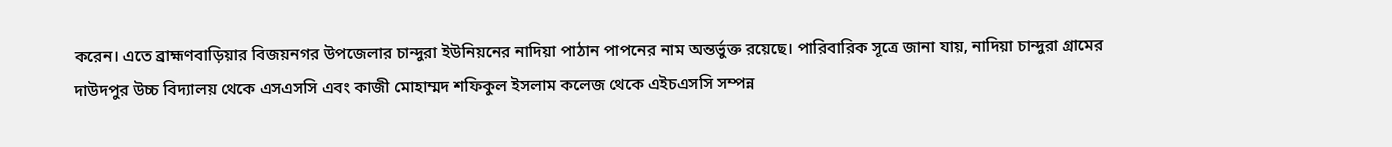করেন। এতে ব্রাহ্মণবাড়িয়ার বিজয়নগর উপজেলার চান্দুরা ইউনিয়নের নাদিয়া পাঠান পাপনের নাম অন্তর্ভুক্ত রয়েছে। পারিবারিক সূত্রে জানা যায়, নাদিয়া চান্দুরা গ্রামের দাউদপুর উচ্চ বিদ্যালয় থেকে এসএসসি এবং কাজী মোহাম্মদ শফিকুল ইসলাম কলেজ থেকে এইচএসসি সম্পন্ন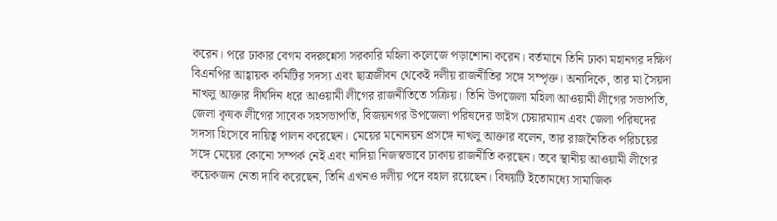করেন। পরে ঢাকার বেগম বদরুন্নেসা সরকারি মহিলা কলেজে পড়াশোনা করেন। বর্তমানে তিনি ঢাকা মহানগর দক্ষিণ বিএনপির আহ্বায়ক কমিটির সদস্য এবং ছাত্রজীবন থেকেই দলীয় রাজনীতির সঙ্গে সম্পৃক্ত। অন্যদিকে, তার মা সৈয়দা নাখলু আক্তার দীর্ঘদিন ধরে আওয়ামী লীগের রাজনীতিতে সক্রিয়। তিনি উপজেলা মহিলা আওয়ামী লীগের সভাপতি, জেলা কৃষক লীগের সাবেক সহসভাপতি, বিজয়নগর উপজেলা পরিষদের ভাইস চেয়ারম্যান এবং জেলা পরিষদের সদস্য হিসেবে দায়িত্ব পালন করেছেন। মেয়ের মনোনয়ন প্রসঙ্গে নাখলু আক্তার বলেন, তার রাজনৈতিক পরিচয়ের সঙ্গে মেয়ের কোনো সম্পর্ক নেই এবং নাদিয়া নিজস্বভাবে ঢাকায় রাজনীতি করছেন। তবে স্থানীয় আওয়ামী লীগের কয়েকজন নেতা দাবি করেছেন, তিনি এখনও দলীয় পদে বহাল রয়েছেন। বিষয়টি ইতোমধ্যে সামাজিক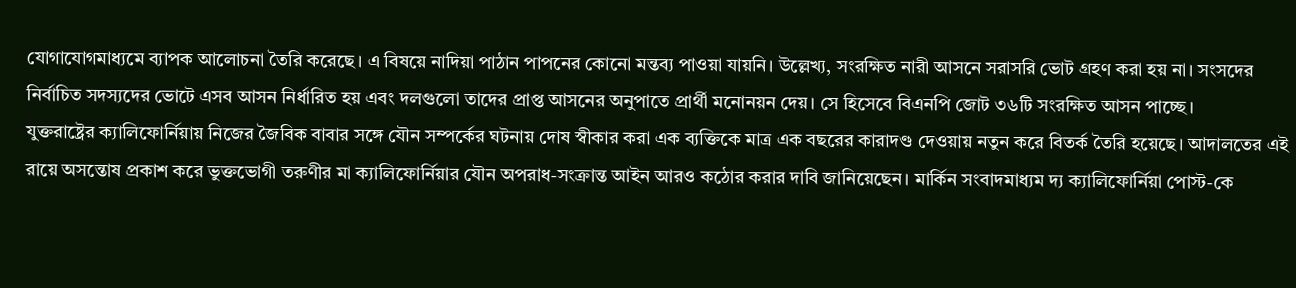যোগাযোগমাধ্যমে ব্যাপক আলোচনা তৈরি করেছে। এ বিষয়ে নাদিয়া পাঠান পাপনের কোনো মন্তব্য পাওয়া যায়নি। উল্লেখ্য, সংরক্ষিত নারী আসনে সরাসরি ভোট গ্রহণ করা হয় না। সংসদের নির্বাচিত সদস্যদের ভোটে এসব আসন নির্ধারিত হয় এবং দলগুলো তাদের প্রাপ্ত আসনের অনুপাতে প্রার্থী মনোনয়ন দেয়। সে হিসেবে বিএনপি জোট ৩৬টি সংরক্ষিত আসন পাচ্ছে।
যুক্তরাষ্ট্রের ক্যালিফোর্নিয়ায় নিজের জৈবিক বাবার সঙ্গে যৌন সম্পর্কের ঘটনায় দোষ স্বীকার করা এক ব্যক্তিকে মাত্র এক বছরের কারাদণ্ড দেওয়ায় নতুন করে বিতর্ক তৈরি হয়েছে। আদালতের এই রায়ে অসন্তোষ প্রকাশ করে ভুক্তভোগী তরুণীর মা ক্যালিফোর্নিয়ার যৌন অপরাধ-সংক্রান্ত আইন আরও কঠোর করার দাবি জানিয়েছেন। মার্কিন সংবাদমাধ্যম দ্য ক্যালিফোর্নিয়া পোস্ট-কে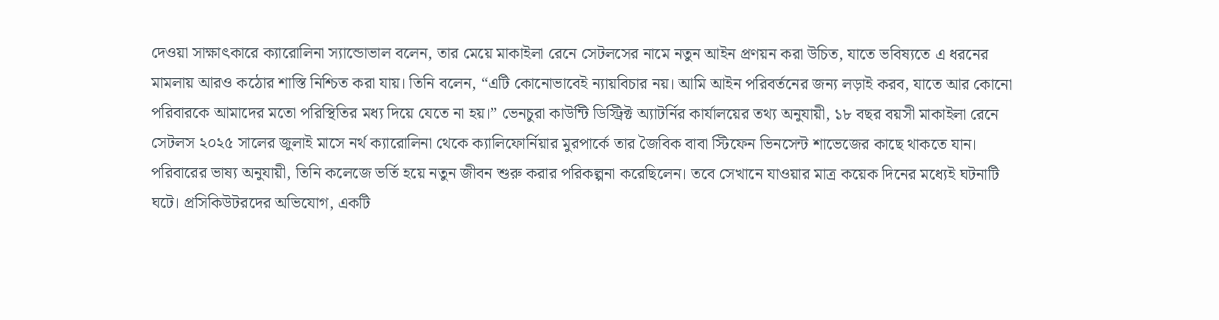দেওয়া সাক্ষাৎকারে ক্যারোলিনা স্যান্ডোভাল বলেন, তার মেয়ে মাকাইলা রেনে সেটলসের নামে নতুন আইন প্রণয়ন করা উচিত, যাতে ভবিষ্যতে এ ধরনের মামলায় আরও কঠোর শাস্তি নিশ্চিত করা যায়। তিনি বলেন, “এটি কোনোভাবেই ন্যায়বিচার নয়। আমি আইন পরিবর্তনের জন্য লড়াই করব, যাতে আর কোনো পরিবারকে আমাদের মতো পরিস্থিতির মধ্য দিয়ে যেতে না হয়।” ভেনচুরা কাউন্টি ডিস্ট্রিক্ট অ্যাটর্নির কার্যালয়ের তথ্য অনুযায়ী, ১৮ বছর বয়সী মাকাইলা রেনে সেটলস ২০২৫ সালের জুলাই মাসে নর্থ ক্যারোলিনা থেকে ক্যালিফোর্নিয়ার মুরপার্কে তার জৈবিক বাবা স্টিফেন ভিনসেন্ট শাভেজের কাছে থাকতে যান। পরিবারের ভাষ্য অনুযায়ী, তিনি কলেজে ভর্তি হয়ে নতুন জীবন শুরু করার পরিকল্পনা করেছিলেন। তবে সেখানে যাওয়ার মাত্র কয়েক দিনের মধ্যেই ঘটনাটি ঘটে। প্রসিকিউটরদের অভিযোগ, একটি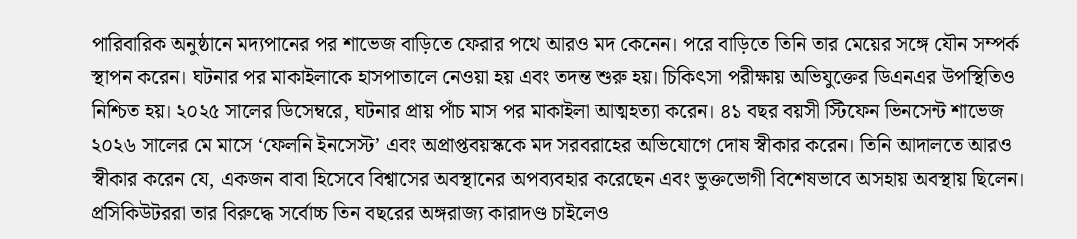পারিবারিক অনুষ্ঠানে মদ্যপানের পর শাভেজ বাড়িতে ফেরার পথে আরও মদ কেনেন। পরে বাড়িতে তিনি তার মেয়ের সঙ্গে যৌন সম্পর্ক স্থাপন করেন। ঘটনার পর মাকাইলাকে হাসপাতালে নেওয়া হয় এবং তদন্ত শুরু হয়। চিকিৎসা পরীক্ষায় অভিযুক্তের ডিএনএর উপস্থিতিও নিশ্চিত হয়। ২০২৫ সালের ডিসেম্বরে, ঘটনার প্রায় পাঁচ মাস পর মাকাইলা আত্মহত্যা করেন। ৪১ বছর বয়সী স্টিফেন ভিনসেন্ট শাভেজ ২০২৬ সালের মে মাসে ‘ফেলনি ইনসেস্ট’ এবং অপ্রাপ্তবয়স্ককে মদ সরবরাহের অভিযোগে দোষ স্বীকার করেন। তিনি আদালতে আরও স্বীকার করেন যে, একজন বাবা হিসেবে বিশ্বাসের অবস্থানের অপব্যবহার করেছেন এবং ভুক্তভোগী বিশেষভাবে অসহায় অবস্থায় ছিলেন। প্রসিকিউটররা তার বিরুদ্ধে সর্বোচ্চ তিন বছরের অঙ্গরাজ্য কারাদণ্ড চাইলেও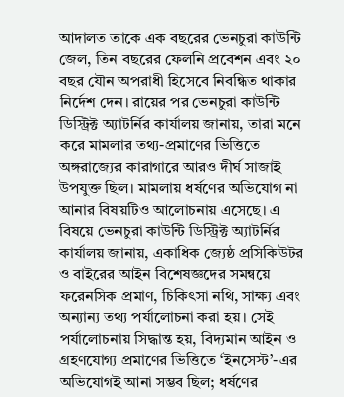আদালত তাকে এক বছরের ভেনচুরা কাউন্টি জেল, তিন বছরের ফেলনি প্রবেশন এবং ২০ বছর যৌন অপরাধী হিসেবে নিবন্ধিত থাকার নির্দেশ দেন। রায়ের পর ভেনচুরা কাউন্টি ডিস্ট্রিক্ট অ্যাটর্নির কার্যালয় জানায়, তারা মনে করে মামলার তথ্য-প্রমাণের ভিত্তিতে অঙ্গরাজ্যের কারাগারে আরও দীর্ঘ সাজাই উপযুক্ত ছিল। মামলায় ধর্ষণের অভিযোগ না আনার বিষয়টিও আলোচনায় এসেছে। এ বিষয়ে ভেনচুরা কাউন্টি ডিস্ট্রিক্ট অ্যাটর্নির কার্যালয় জানায়, একাধিক জ্যেষ্ঠ প্রসিকিউটর ও বাইরের আইন বিশেষজ্ঞদের সমন্বয়ে ফরেনসিক প্রমাণ, চিকিৎসা নথি, সাক্ষ্য এবং অন্যান্য তথ্য পর্যালোচনা করা হয়। সেই পর্যালোচনায় সিদ্ধান্ত হয়, বিদ্যমান আইন ও গ্রহণযোগ্য প্রমাণের ভিত্তিতে ‘ইনসেস্ট’-এর অভিযোগই আনা সম্ভব ছিল; ধর্ষণের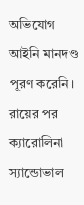অভিযোগ আইনি মানদণ্ড পূরণ করেনি। রায়ের পর ক্যারোলিনা স্যান্ডোভাল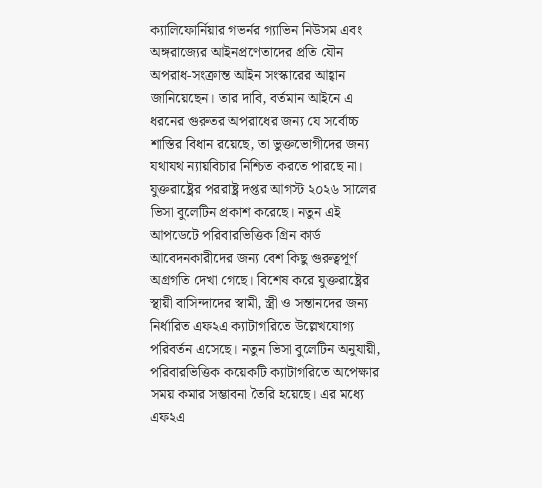ক্যালিফোর্নিয়ার গভর্নর গ্যাভিন নিউসম এবং অঙ্গরাজ্যের আইনপ্রণেতাদের প্রতি যৌন অপরাধ-সংক্রান্ত আইন সংস্কারের আহ্বান জানিয়েছেন। তার দাবি, বর্তমান আইনে এ ধরনের গুরুতর অপরাধের জন্য যে সর্বোচ্চ শাস্তির বিধান রয়েছে, তা ভুক্তভোগীদের জন্য যথাযথ ন্যায়বিচার নিশ্চিত করতে পারছে না।
যুক্তরাষ্ট্রের পররাষ্ট্র দপ্তর আগস্ট ২০২৬ সালের ভিসা বুলেটিন প্রকাশ করেছে। নতুন এই আপডেটে পরিবারভিত্তিক গ্রিন কার্ড আবেদনকারীদের জন্য বেশ কিছু গুরুত্বপূর্ণ অগ্রগতি দেখা গেছে। বিশেষ করে যুক্তরাষ্ট্রের স্থায়ী বাসিন্দাদের স্বামী, স্ত্রী ও সন্তানদের জন্য নির্ধারিত এফ২এ ক্যাটাগরিতে উল্লেখযোগ্য পরিবর্তন এসেছে। নতুন ভিসা বুলেটিন অনুযায়ী, পরিবারভিত্তিক কয়েকটি ক্যাটাগরিতে অপেক্ষার সময় কমার সম্ভাবনা তৈরি হয়েছে। এর মধ্যে এফ২এ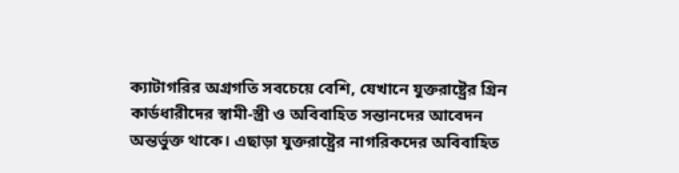ক্যাটাগরির অগ্রগতি সবচেয়ে বেশি, যেখানে যুক্তরাষ্ট্রের গ্রিন কার্ডধারীদের স্বামী-স্ত্রী ও অবিবাহিত সন্তানদের আবেদন অন্তর্ভুক্ত থাকে। এছাড়া যুক্তরাষ্ট্রের নাগরিকদের অবিবাহিত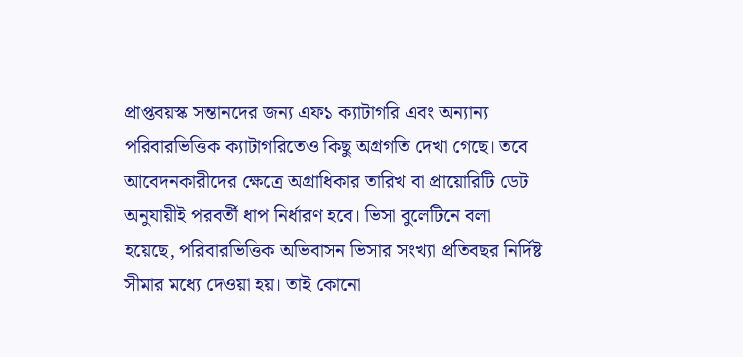প্রাপ্তবয়স্ক সন্তানদের জন্য এফ১ ক্যাটাগরি এবং অন্যান্য পরিবারভিত্তিক ক্যাটাগরিতেও কিছু অগ্রগতি দেখা গেছে। তবে আবেদনকারীদের ক্ষেত্রে অগ্রাধিকার তারিখ বা প্রায়োরিটি ডেট অনুযায়ীই পরবর্তী ধাপ নির্ধারণ হবে। ভিসা বুলেটিনে বলা হয়েছে, পরিবারভিত্তিক অভিবাসন ভিসার সংখ্যা প্রতিবছর নির্দিষ্ট সীমার মধ্যে দেওয়া হয়। তাই কোনো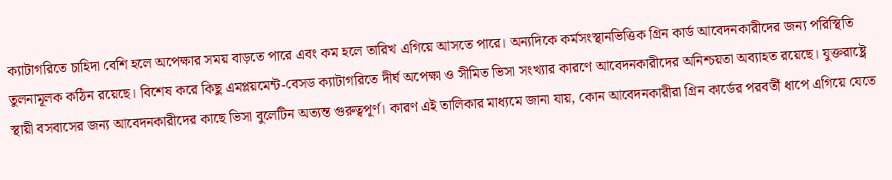ক্যাটাগরিতে চাহিদা বেশি হলে অপেক্ষার সময় বাড়তে পারে এবং কম হলে তারিখ এগিয়ে আসতে পারে। অন্যদিকে কর্মসংস্থানভিত্তিক গ্রিন কার্ড আবেদনকারীদের জন্য পরিস্থিতি তুলনামূলক কঠিন রয়েছে। বিশেষ করে কিছু এমপ্লয়মেন্ট-বেসড ক্যাটাগরিতে দীর্ঘ অপেক্ষা ও সীমিত ভিসা সংখ্যার কারণে আবেদনকারীদের অনিশ্চয়তা অব্যাহত রয়েছে। যুক্তরাষ্ট্রে স্থায়ী বসবাসের জন্য আবেদনকারীদের কাছে ভিসা বুলেটিন অত্যন্ত গুরুত্বপূর্ণ। কারণ এই তালিকার মাধ্যমে জানা যায়, কোন আবেদনকারীরা গ্রিন কার্ডের পরবর্তী ধাপে এগিয়ে যেতে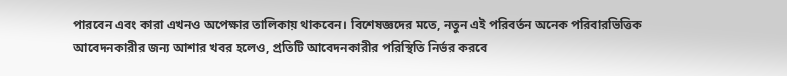পারবেন এবং কারা এখনও অপেক্ষার তালিকায় থাকবেন। বিশেষজ্ঞদের মতে, নতুন এই পরিবর্তন অনেক পরিবারভিত্তিক আবেদনকারীর জন্য আশার খবর হলেও, প্রতিটি আবেদনকারীর পরিস্থিতি নির্ভর করবে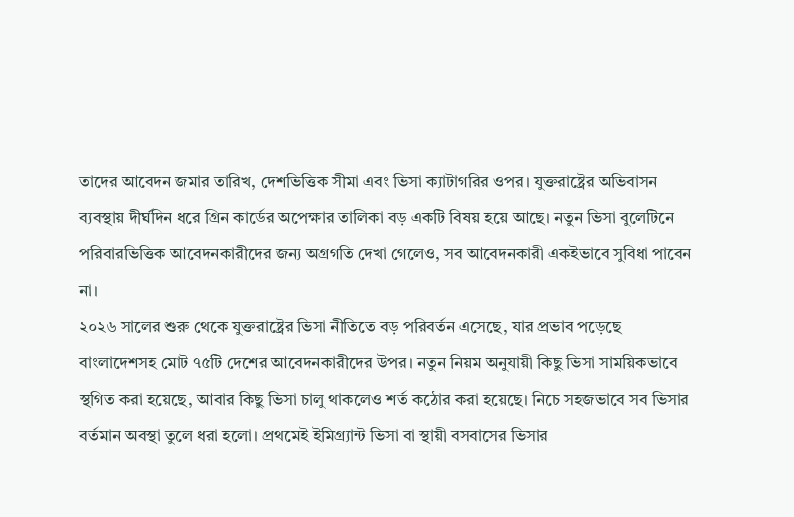তাদের আবেদন জমার তারিখ, দেশভিত্তিক সীমা এবং ভিসা ক্যাটাগরির ওপর। যুক্তরাষ্ট্রের অভিবাসন ব্যবস্থায় দীর্ঘদিন ধরে গ্রিন কার্ডের অপেক্ষার তালিকা বড় একটি বিষয় হয়ে আছে। নতুন ভিসা বুলেটিনে পরিবারভিত্তিক আবেদনকারীদের জন্য অগ্রগতি দেখা গেলেও, সব আবেদনকারী একইভাবে সুবিধা পাবেন না।
২০২৬ সালের শুরু থেকে যুক্তরাষ্ট্রের ভিসা নীতিতে বড় পরিবর্তন এসেছে, যার প্রভাব পড়েছে বাংলাদেশসহ মোট ৭৫টি দেশের আবেদনকারীদের উপর। নতুন নিয়ম অনুযায়ী কিছু ভিসা সাময়িকভাবে স্থগিত করা হয়েছে, আবার কিছু ভিসা চালু থাকলেও শর্ত কঠোর করা হয়েছে। নিচে সহজভাবে সব ভিসার বর্তমান অবস্থা তুলে ধরা হলো। প্রথমেই ইমিগ্র্যান্ট ভিসা বা স্থায়ী বসবাসের ভিসার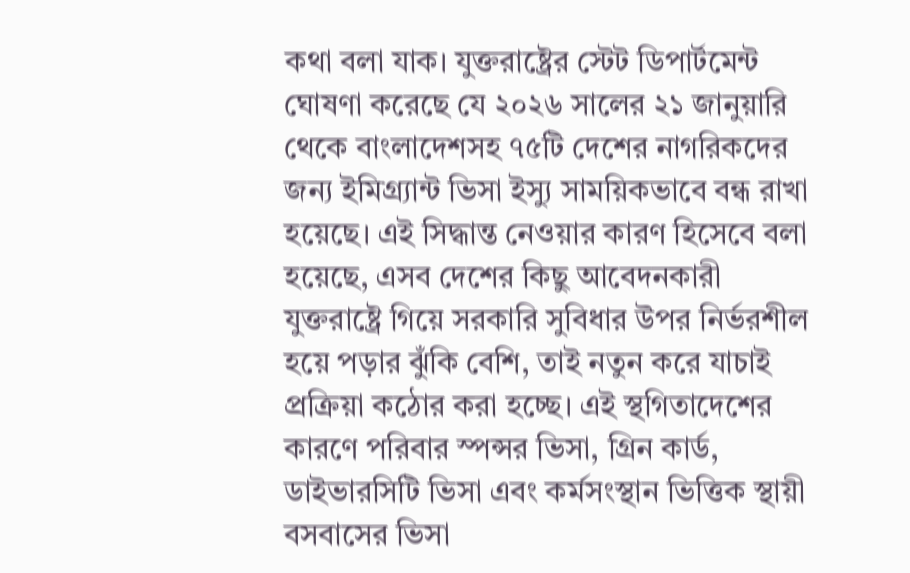কথা বলা যাক। যুক্তরাষ্ট্রের স্টেট ডিপার্টমেন্ট ঘোষণা করেছে যে ২০২৬ সালের ২১ জানুয়ারি থেকে বাংলাদেশসহ ৭৫টি দেশের নাগরিকদের জন্য ইমিগ্র্যান্ট ভিসা ইস্যু সাময়িকভাবে বন্ধ রাখা হয়েছে। এই সিদ্ধান্ত নেওয়ার কারণ হিসেবে বলা হয়েছে, এসব দেশের কিছু আবেদনকারী যুক্তরাষ্ট্রে গিয়ে সরকারি সুবিধার উপর নির্ভরশীল হয়ে পড়ার ঝুঁকি বেশি, তাই নতুন করে যাচাই প্রক্রিয়া কঠোর করা হচ্ছে। এই স্থগিতাদেশের কারণে পরিবার স্পন্সর ভিসা, গ্রিন কার্ড, ডাইভারসিটি ভিসা এবং কর্মসংস্থান ভিত্তিক স্থায়ী বসবাসের ভিসা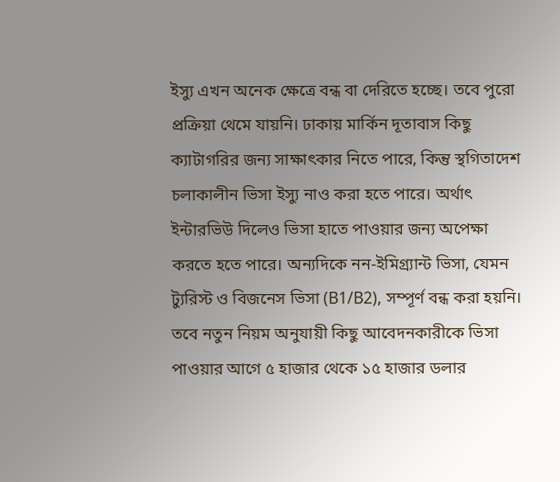ইস্যু এখন অনেক ক্ষেত্রে বন্ধ বা দেরিতে হচ্ছে। তবে পুরো প্রক্রিয়া থেমে যায়নি। ঢাকায় মার্কিন দূতাবাস কিছু ক্যাটাগরির জন্য সাক্ষাৎকার নিতে পারে, কিন্তু স্থগিতাদেশ চলাকালীন ভিসা ইস্যু নাও করা হতে পারে। অর্থাৎ ইন্টারভিউ দিলেও ভিসা হাতে পাওয়ার জন্য অপেক্ষা করতে হতে পারে। অন্যদিকে নন-ইমিগ্র্যান্ট ভিসা, যেমন ট্যুরিস্ট ও বিজনেস ভিসা (B1/B2), সম্পূর্ণ বন্ধ করা হয়নি। তবে নতুন নিয়ম অনুযায়ী কিছু আবেদনকারীকে ভিসা পাওয়ার আগে ৫ হাজার থেকে ১৫ হাজার ডলার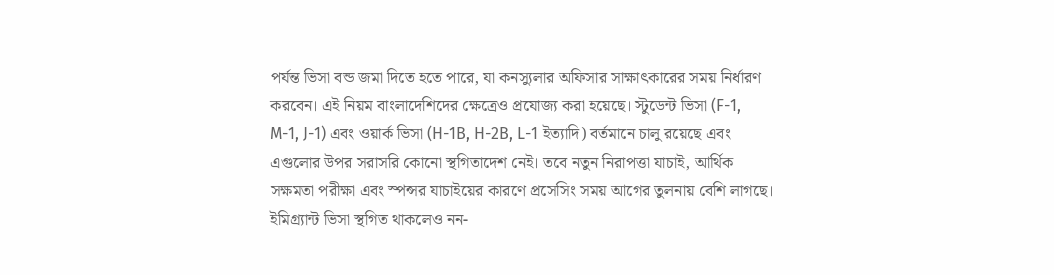পর্যন্ত ভিসা বন্ড জমা দিতে হতে পারে, যা কনস্যুলার অফিসার সাক্ষাৎকারের সময় নির্ধারণ করবেন। এই নিয়ম বাংলাদেশিদের ক্ষেত্রেও প্রযোজ্য করা হয়েছে। স্টুডেন্ট ভিসা (F-1, M-1, J-1) এবং ওয়ার্ক ভিসা (H-1B, H-2B, L-1 ইত্যাদি) বর্তমানে চালু রয়েছে এবং এগুলোর উপর সরাসরি কোনো স্থগিতাদেশ নেই। তবে নতুন নিরাপত্তা যাচাই, আর্থিক সক্ষমতা পরীক্ষা এবং স্পন্সর যাচাইয়ের কারণে প্রসেসিং সময় আগের তুলনায় বেশি লাগছে। ইমিগ্র্যান্ট ভিসা স্থগিত থাকলেও নন-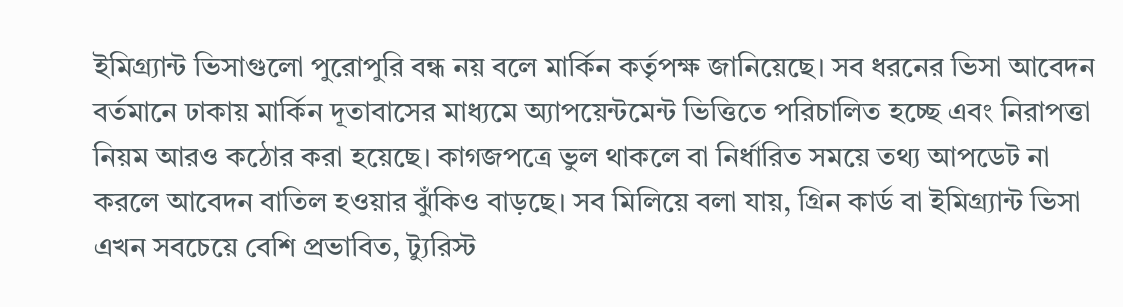ইমিগ্র্যান্ট ভিসাগুলো পুরোপুরি বন্ধ নয় বলে মার্কিন কর্তৃপক্ষ জানিয়েছে। সব ধরনের ভিসা আবেদন বর্তমানে ঢাকায় মার্কিন দূতাবাসের মাধ্যমে অ্যাপয়েন্টমেন্ট ভিত্তিতে পরিচালিত হচ্ছে এবং নিরাপত্তা নিয়ম আরও কঠোর করা হয়েছে। কাগজপত্রে ভুল থাকলে বা নির্ধারিত সময়ে তথ্য আপডেট না করলে আবেদন বাতিল হওয়ার ঝুঁকিও বাড়ছে। সব মিলিয়ে বলা যায়, গ্রিন কার্ড বা ইমিগ্র্যান্ট ভিসা এখন সবচেয়ে বেশি প্রভাবিত, ট্যুরিস্ট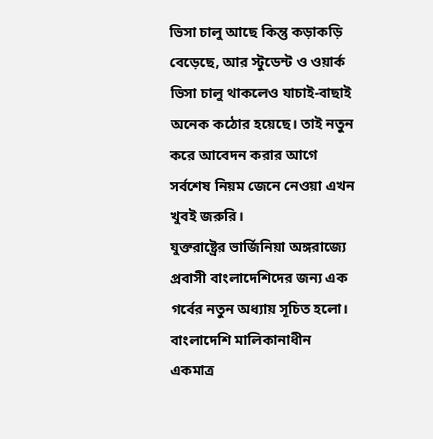ভিসা চালু আছে কিন্তু কড়াকড়ি বেড়েছে, আর স্টুডেন্ট ও ওয়ার্ক ভিসা চালু থাকলেও যাচাই-বাছাই অনেক কঠোর হয়েছে। তাই নতুন করে আবেদন করার আগে সর্বশেষ নিয়ম জেনে নেওয়া এখন খুবই জরুরি।
যুক্তরাষ্ট্রের ভার্জিনিয়া অঙ্গরাজ্যে প্রবাসী বাংলাদেশিদের জন্য এক গর্বের নতুন অধ্যায় সূচিত হলো। বাংলাদেশি মালিকানাধীন একমাত্র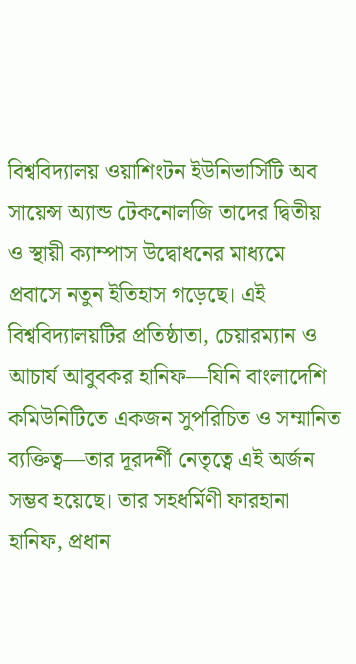বিশ্ববিদ্যালয় ওয়াশিংটন ইউনিভার্সিটি অব সায়েন্স অ্যান্ড টেকনোলজি তাদের দ্বিতীয় ও স্থায়ী ক্যাম্পাস উদ্বোধনের মাধ্যমে প্রবাসে নতুন ইতিহাস গড়েছে। এই বিশ্ববিদ্যালয়টির প্রতিষ্ঠাতা, চেয়ারম্যান ও আচার্য আবুবকর হানিফ—যিনি বাংলাদেশি কমিউনিটিতে একজন সুপরিচিত ও সম্মানিত ব্যক্তিত্ব—তার দূরদর্শী নেতৃত্বে এই অর্জন সম্ভব হয়েছে। তার সহধর্মিণী ফারহানা হানিফ, প্রধান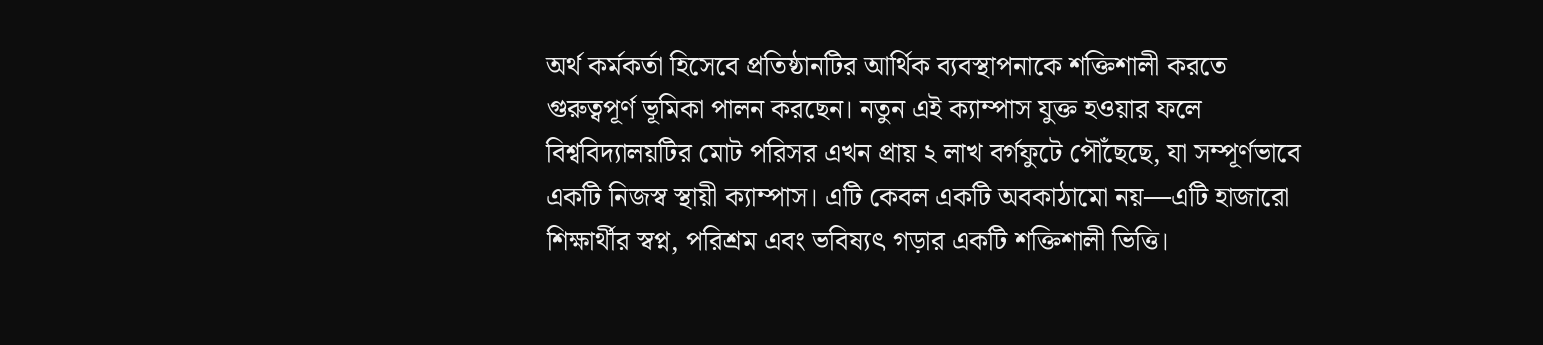অর্থ কর্মকর্তা হিসেবে প্রতিষ্ঠানটির আর্থিক ব্যবস্থাপনাকে শক্তিশালী করতে গুরুত্বপূর্ণ ভূমিকা পালন করছেন। নতুন এই ক্যাম্পাস যুক্ত হওয়ার ফলে বিশ্ববিদ্যালয়টির মোট পরিসর এখন প্রায় ২ লাখ বর্গফুটে পৌঁছেছে, যা সম্পূর্ণভাবে একটি নিজস্ব স্থায়ী ক্যাম্পাস। এটি কেবল একটি অবকাঠামো নয়—এটি হাজারো শিক্ষার্থীর স্বপ্ন, পরিশ্রম এবং ভবিষ্যৎ গড়ার একটি শক্তিশালী ভিত্তি।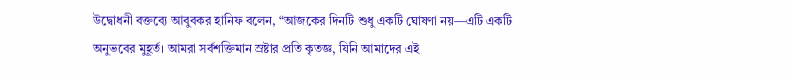উদ্বোধনী বক্তব্যে আবুবকর হানিফ বলেন, “আজকের দিনটি শুধু একটি ঘোষণা নয়—এটি একটি অনুভবের মুহূর্ত। আমরা সর্বশক্তিমান স্রষ্টার প্রতি কৃতজ্ঞ, যিনি আমাদের এই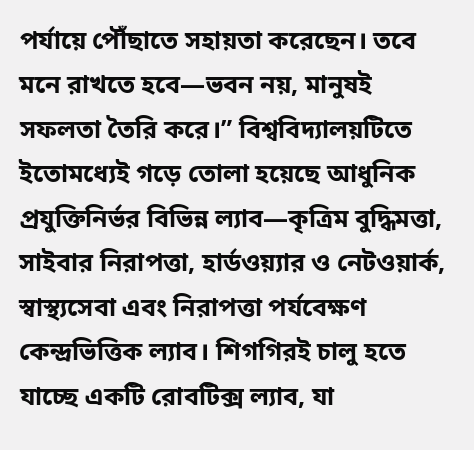পর্যায়ে পৌঁছাতে সহায়তা করেছেন। তবে মনে রাখতে হবে—ভবন নয়, মানুষই সফলতা তৈরি করে।” বিশ্ববিদ্যালয়টিতে ইতোমধ্যেই গড়ে তোলা হয়েছে আধুনিক প্রযুক্তিনির্ভর বিভিন্ন ল্যাব—কৃত্রিম বুদ্ধিমত্তা, সাইবার নিরাপত্তা, হার্ডওয়্যার ও নেটওয়ার্ক, স্বাস্থ্যসেবা এবং নিরাপত্তা পর্যবেক্ষণ কেন্দ্রভিত্তিক ল্যাব। শিগগিরই চালু হতে যাচ্ছে একটি রোবটিক্স ল্যাব, যা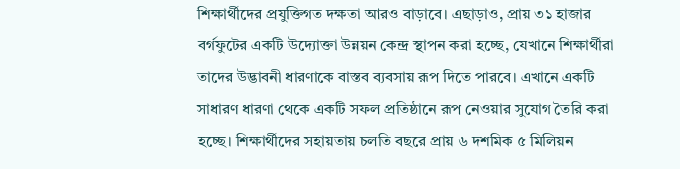শিক্ষার্থীদের প্রযুক্তিগত দক্ষতা আরও বাড়াবে। এছাড়াও, প্রায় ৩১ হাজার বর্গফুটের একটি উদ্যোক্তা উন্নয়ন কেন্দ্র স্থাপন করা হচ্ছে, যেখানে শিক্ষার্থীরা তাদের উদ্ভাবনী ধারণাকে বাস্তব ব্যবসায় রূপ দিতে পারবে। এখানে একটি সাধারণ ধারণা থেকে একটি সফল প্রতিষ্ঠানে রূপ নেওয়ার সুযোগ তৈরি করা হচ্ছে। শিক্ষার্থীদের সহায়তায় চলতি বছরে প্রায় ৬ দশমিক ৫ মিলিয়ন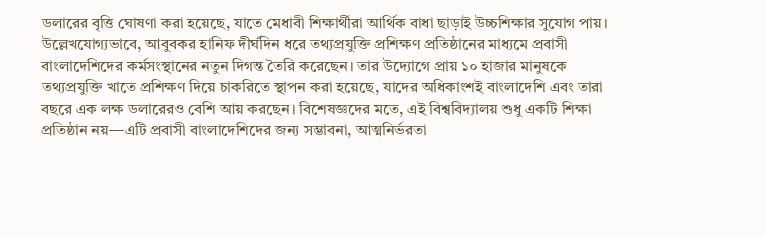ডলারের বৃত্তি ঘোষণা করা হয়েছে, যাতে মেধাবী শিক্ষার্থীরা আর্থিক বাধা ছাড়াই উচ্চশিক্ষার সুযোগ পায়। উল্লেখযোগ্যভাবে, আবুবকর হানিফ দীর্ঘদিন ধরে তথ্যপ্রযুক্তি প্রশিক্ষণ প্রতিষ্ঠানের মাধ্যমে প্রবাসী বাংলাদেশিদের কর্মসংস্থানের নতুন দিগন্ত তৈরি করেছেন। তার উদ্যোগে প্রায় ১০ হাজার মানুষকে তথ্যপ্রযুক্তি খাতে প্রশিক্ষণ দিয়ে চাকরিতে স্থাপন করা হয়েছে, যাদের অধিকাংশই বাংলাদেশি এবং তারা বছরে এক লক্ষ ডলারেরও বেশি আয় করছেন। বিশেষজ্ঞদের মতে, এই বিশ্ববিদ্যালয় শুধু একটি শিক্ষা প্রতিষ্ঠান নয়—এটি প্রবাসী বাংলাদেশিদের জন্য সম্ভাবনা, আত্মনির্ভরতা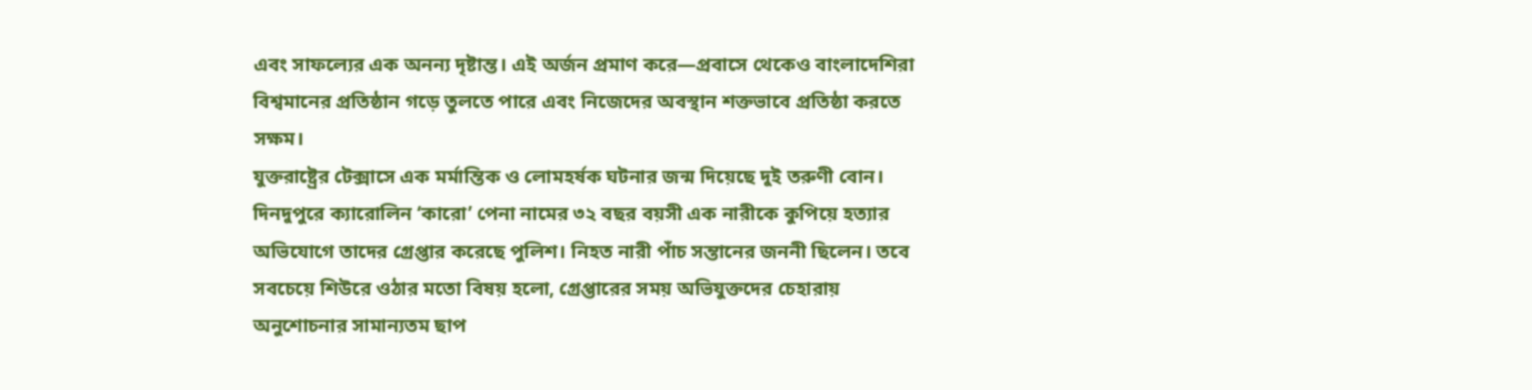এবং সাফল্যের এক অনন্য দৃষ্টান্ত। এই অর্জন প্রমাণ করে—প্রবাসে থেকেও বাংলাদেশিরা বিশ্বমানের প্রতিষ্ঠান গড়ে তুলতে পারে এবং নিজেদের অবস্থান শক্তভাবে প্রতিষ্ঠা করতে সক্ষম।
যুক্তরাষ্ট্রের টেক্সাসে এক মর্মান্তিক ও লোমহর্ষক ঘটনার জন্ম দিয়েছে দুই তরুণী বোন। দিনদুপুরে ক্যারোলিন ‘কারো’ পেনা নামের ৩২ বছর বয়সী এক নারীকে কুপিয়ে হত্যার অভিযোগে তাদের গ্রেপ্তার করেছে পুলিশ। নিহত নারী পাঁচ সন্তানের জননী ছিলেন। তবে সবচেয়ে শিউরে ওঠার মতো বিষয় হলো, গ্রেপ্তারের সময় অভিযুক্তদের চেহারায় অনুশোচনার সামান্যতম ছাপ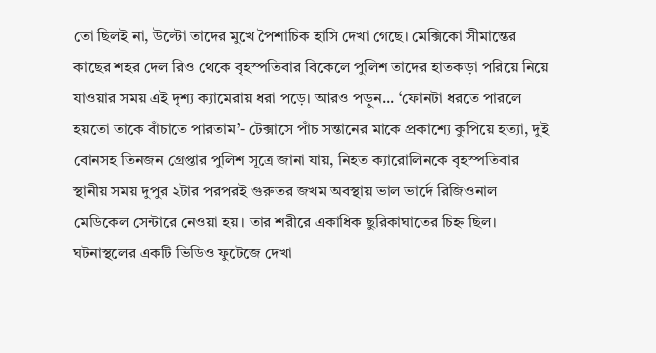তো ছিলই না, উল্টো তাদের মুখে পৈশাচিক হাসি দেখা গেছে। মেক্সিকো সীমান্তের কাছের শহর দেল রিও থেকে বৃহস্পতিবার বিকেলে পুলিশ তাদের হাতকড়া পরিয়ে নিয়ে যাওয়ার সময় এই দৃশ্য ক্যামেরায় ধরা পড়ে। আরও পড়ুন... ‘ফোনটা ধরতে পারলে হয়তো তাকে বাঁচাতে পারতাম’- টেক্সাসে পাঁচ সন্তানের মাকে প্রকাশ্যে কুপিয়ে হত্যা, দুই বোনসহ তিনজন গ্রেপ্তার পুলিশ সূত্রে জানা যায়, নিহত ক্যারোলিনকে বৃহস্পতিবার স্থানীয় সময় দুপুর ২টার পরপরই গুরুতর জখম অবস্থায় ভাল ভার্দে রিজিওনাল মেডিকেল সেন্টারে নেওয়া হয়। তার শরীরে একাধিক ছুরিকাঘাতের চিহ্ন ছিল। ঘটনাস্থলের একটি ভিডিও ফুটেজে দেখা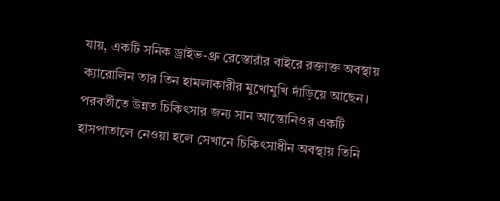যায়, একটি সনিক ড্রাইভ-থ্রু রেস্তোরাঁর বাইরে রক্তাক্ত অবস্থায় ক্যারোলিন তার তিন হামলাকারীর মুখোমুখি দাঁড়িয়ে আছেন। পরবর্তীতে উন্নত চিকিৎসার জন্য সান আন্তোনিওর একটি হাসপাতালে নেওয়া হলে সেখানে চিকিৎসাধীন অবস্থায় তিনি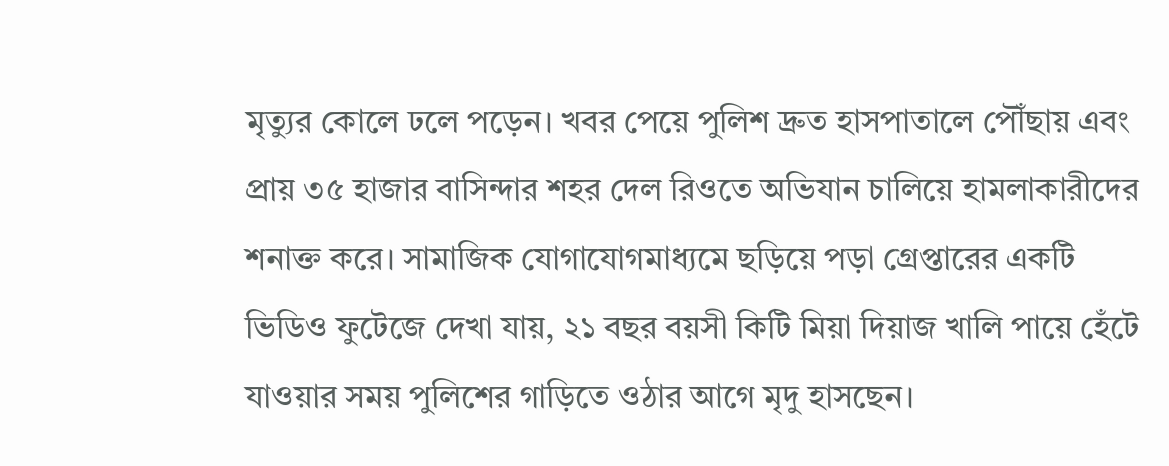মৃত্যুর কোলে ঢলে পড়েন। খবর পেয়ে পুলিশ দ্রুত হাসপাতালে পৌঁছায় এবং প্রায় ৩৫ হাজার বাসিন্দার শহর দেল রিওতে অভিযান চালিয়ে হামলাকারীদের শনাক্ত করে। সামাজিক যোগাযোগমাধ্যমে ছড়িয়ে পড়া গ্রেপ্তারের একটি ভিডিও ফুটেজে দেখা যায়, ২১ বছর বয়সী কিটি মিয়া দিয়াজ খালি পায়ে হেঁটে যাওয়ার সময় পুলিশের গাড়িতে ওঠার আগে মৃদু হাসছেন।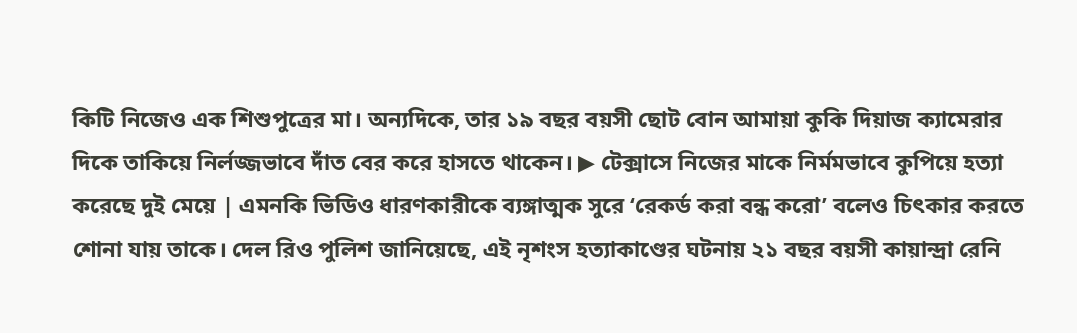কিটি নিজেও এক শিশুপুত্রের মা। অন্যদিকে, তার ১৯ বছর বয়সী ছোট বোন আমায়া কুকি দিয়াজ ক্যামেরার দিকে তাকিয়ে নির্লজ্জভাবে দাঁত বের করে হাসতে থাকেন। ▶ টেক্সাসে নিজের মাকে নির্মমভাবে কুপিয়ে হত্যা করেছে দুই মেয়ে | এমনকি ভিডিও ধারণকারীকে ব্যঙ্গাত্মক সুরে ‘রেকর্ড করা বন্ধ করো’ বলেও চিৎকার করতে শোনা যায় তাকে। দেল রিও পুলিশ জানিয়েছে, এই নৃশংস হত্যাকাণ্ডের ঘটনায় ২১ বছর বয়সী কায়ান্দ্রা রেনি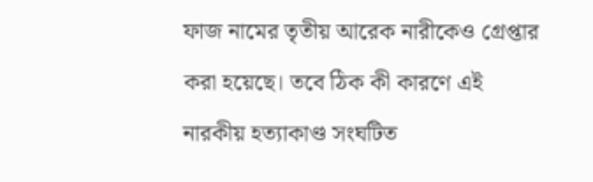ফাজ নামের তৃতীয় আরেক নারীকেও গ্রেপ্তার করা হয়েছে। তবে ঠিক কী কারণে এই নারকীয় হত্যাকাণ্ড সংঘটিত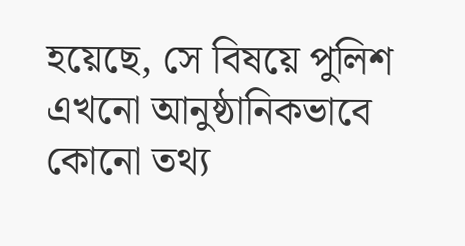হয়েছে, সে বিষয়ে পুলিশ এখনো আনুষ্ঠানিকভাবে কোনো তথ্য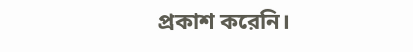প্রকাশ করেনি।